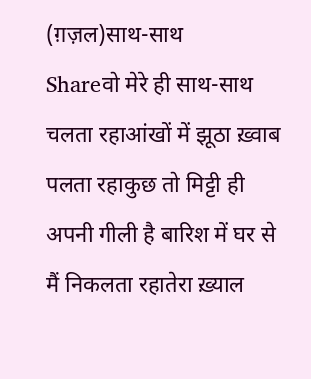(ग़ज़ल)साथ-साथ
Shareवो मेरे ही साथ-साथ चलता रहाआंखों में झूठा ख़्वाब पलता रहाकुछ तो मिट्टी ही अपनी गीली है बारिश में घर से मैं निकलता रहातेरा ख़्याल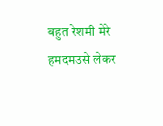बहुत रेशमी मेरे हमदमउसे लेकर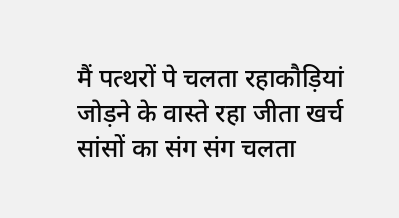मैं पत्थरों पे चलता रहाकौड़ियां जोड़ने के वास्ते रहा जीता खर्च सांसों का संग संग चलता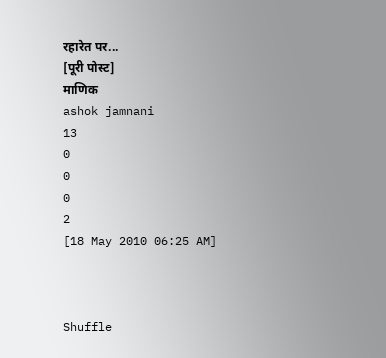रहारेत पर...
[पूरी पोस्ट]
माणिक
ashok jamnani
13
0
0
0
2
[18 May 2010 06:25 AM]



Shuffle